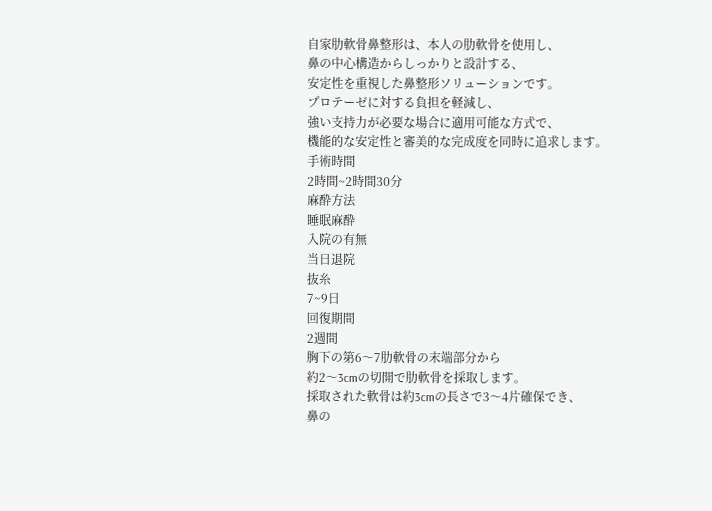自家肋軟骨鼻整形は、本人の肋軟骨を使用し、
鼻の中心構造からしっかりと設計する、
安定性を重視した鼻整形ソリューションです。
プロテーゼに対する負担を軽減し、
強い支持力が必要な場合に適用可能な方式で、
機能的な安定性と審美的な完成度を同時に追求します。
手術時間
2時間~2時間30分
麻酔方法
睡眠麻酔
入院の有無
当日退院
抜糸
7~9日
回復期間
2週間
胸下の第6〜7肋軟骨の末端部分から
約2〜3cmの切開で肋軟骨を採取します。
採取された軟骨は約3cmの長さで3〜4片確保でき、
鼻の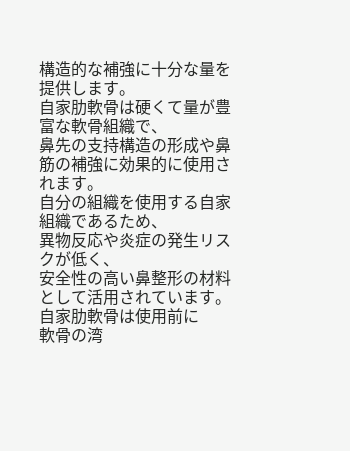構造的な補強に十分な量を提供します。
自家肋軟骨は硬くて量が豊富な軟骨組織で、
鼻先の支持構造の形成や鼻筋の補強に効果的に使用されます。
自分の組織を使用する自家組織であるため、
異物反応や炎症の発生リスクが低く、
安全性の高い鼻整形の材料として活用されています。
自家肋軟骨は使用前に
軟骨の湾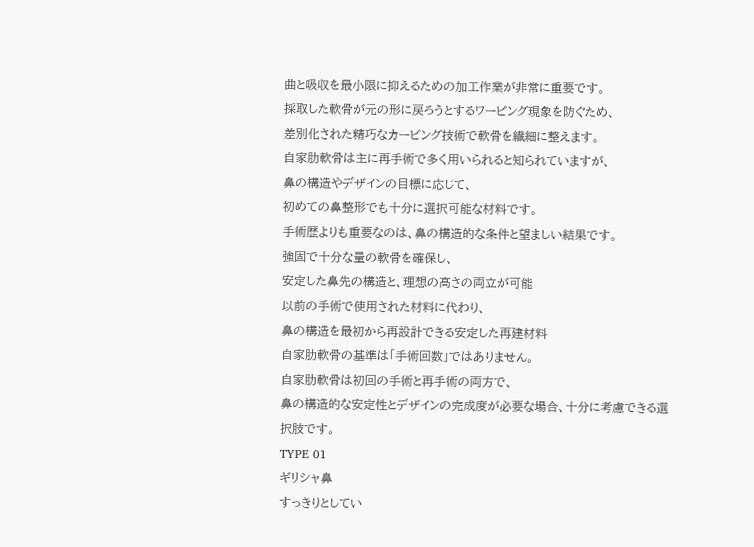曲と吸収を最小限に抑えるための加工作業が非常に重要です。
採取した軟骨が元の形に戻ろうとするワーピング現象を防ぐため、
差別化された精巧なカービング技術で軟骨を繊細に整えます。
自家肋軟骨は主に再手術で多く用いられると知られていますが、
鼻の構造やデザインの目標に応じて、
初めての鼻整形でも十分に選択可能な材料です。
手術歴よりも重要なのは、鼻の構造的な条件と望ましい結果です。
強固で十分な量の軟骨を確保し、
安定した鼻先の構造と、理想の高さの両立が可能
以前の手術で使用された材料に代わり、
鼻の構造を最初から再設計できる安定した再建材料
自家肋軟骨の基準は「手術回数」ではありません。
自家肋軟骨は初回の手術と再手術の両方で、
鼻の構造的な安定性とデザインの完成度が必要な場合、十分に考慮できる選択肢です。
TYPE 01
ギリシャ鼻
すっきりとしてい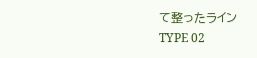て整ったライン
TYPE 02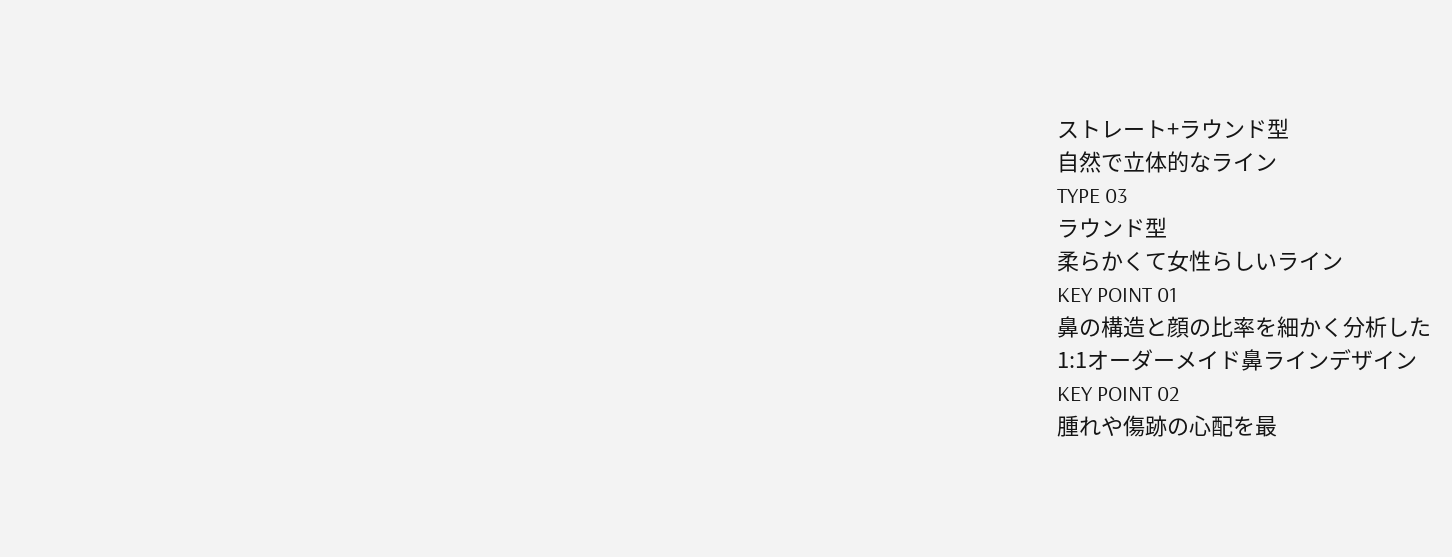ストレート+ラウンド型
自然で立体的なライン
TYPE 03
ラウンド型
柔らかくて女性らしいライン
KEY POINT 01
鼻の構造と顔の比率を細かく分析した
1:1オーダーメイド鼻ラインデザイン
KEY POINT 02
腫れや傷跡の心配を最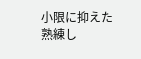小限に抑えた
熟練し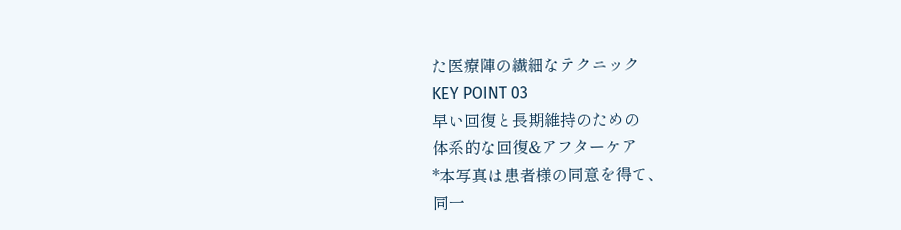た医療陣の繊細なテクニック
KEY POINT 03
早い回復と長期維持のための
体系的な回復&アフターケア
*本写真は患者様の同意を得て、
同一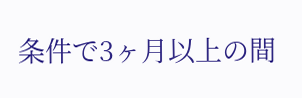条件で3ヶ月以上の間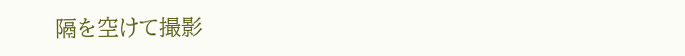隔を空けて撮影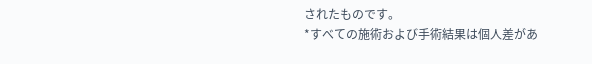されたものです。
*すべての施術および手術結果は個人差があ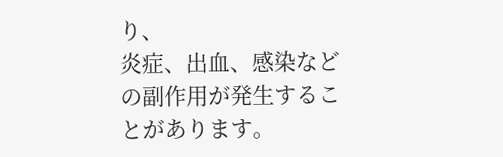り、
炎症、出血、感染などの副作用が発生することがあります。